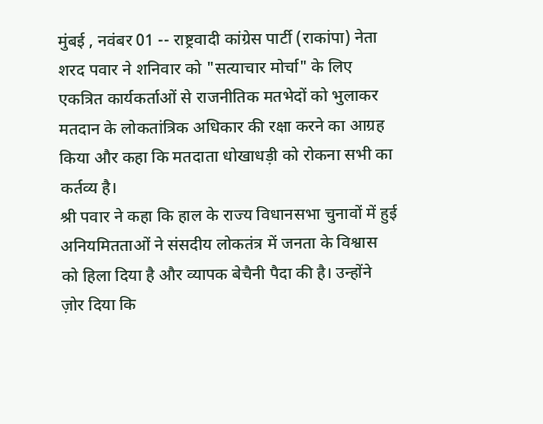मुंबई , नवंबर 01 -- राष्ट्रवादी कांग्रेस पार्टी (राकांपा) नेता शरद पवार ने शनिवार को "सत्याचार मोर्चा" के लिए एकत्रित कार्यकर्ताओं से राजनीतिक मतभेदों को भुलाकर मतदान के लोकतांत्रिक अधिकार की रक्षा करने का आग्रह किया और कहा कि मतदाता धोखाधड़ी को रोकना सभी का कर्तव्य है।
श्री पवार ने कहा कि हाल के राज्य विधानसभा चुनावों में हुई अनियमितताओं ने संसदीय लोकतंत्र में जनता के विश्वास को हिला दिया है और व्यापक बेचैनी पैदा की है। उन्होंने ज़ोर दिया कि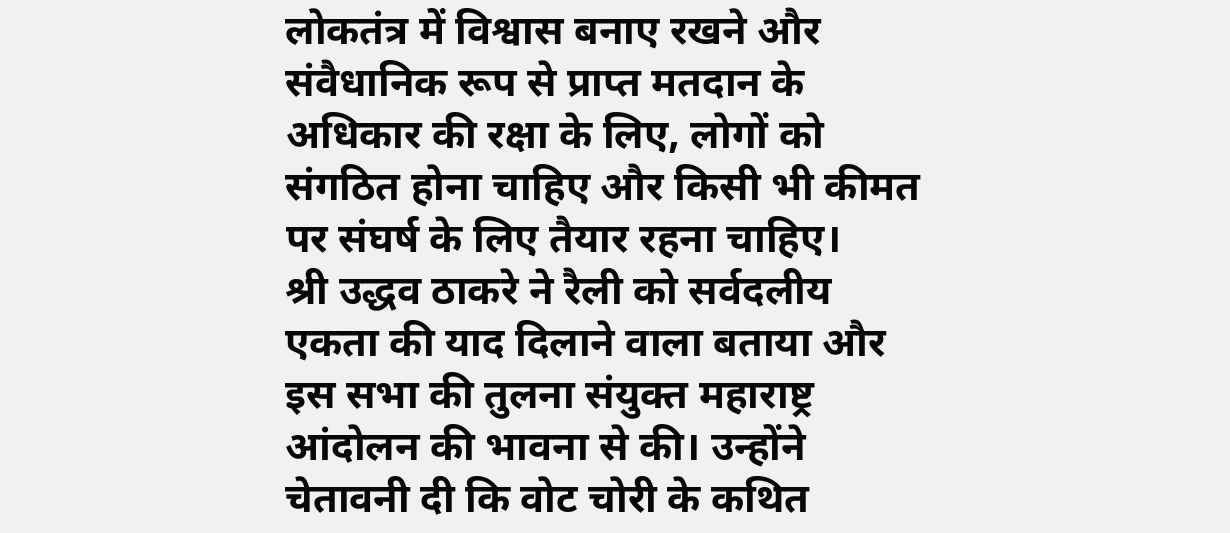लोकतंत्र में विश्वास बनाए रखने और संवैधानिक रूप से प्राप्त मतदान के अधिकार की रक्षा के लिए, लोगों को संगठित होना चाहिए और किसी भी कीमत पर संघर्ष के लिए तैयार रहना चाहिए।
श्री उद्धव ठाकरे ने रैली को सर्वदलीय एकता की याद दिलाने वाला बताया और इस सभा की तुलना संयुक्त महाराष्ट्र आंदोलन की भावना से की। उन्होंने चेतावनी दी कि वोट चोरी के कथित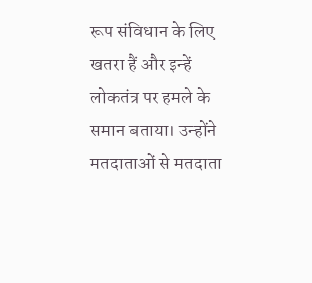रूप संविधान के लिए खतरा हैं और इन्हें लोकतंत्र पर हमले के समान बताया। उन्होंने मतदाताओं से मतदाता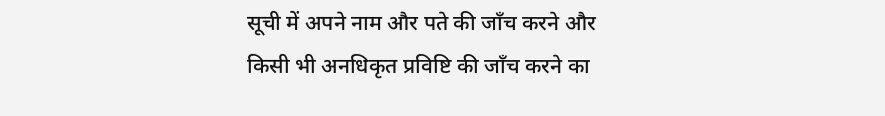सूची में अपने नाम और पते की जाँच करने और किसी भी अनधिकृत प्रविष्टि की जाँच करने का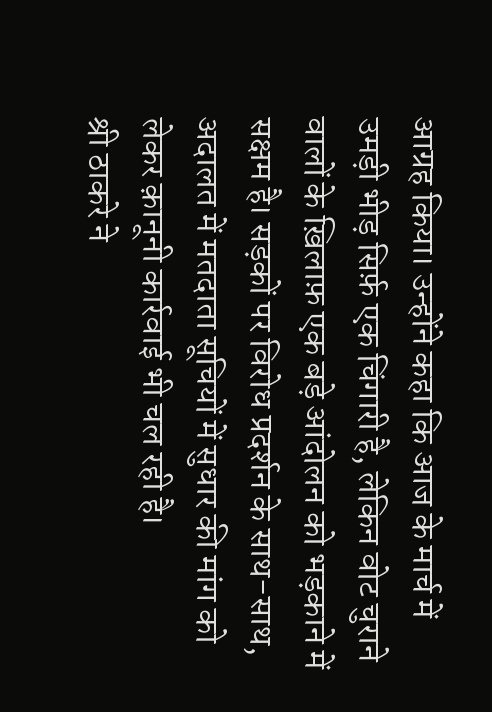आग्रह किया। उन्होंने कहा कि आज के मार्च में उमड़ी भीड़ सिर्फ़ एक चिंगारी है, लेकिन वोट चुराने वालों के ख़िलाफ़ एक बड़े आंदोलन को भड़काने में सक्षम है। सड़कों पर विरोध प्रदर्शन के साथ-साथ, अदालत में मतदाता सूचियों में सुधार की मांग को लेकर क़ानूनी कार्रवाई भी चल रही है।
श्री ठाकरे ने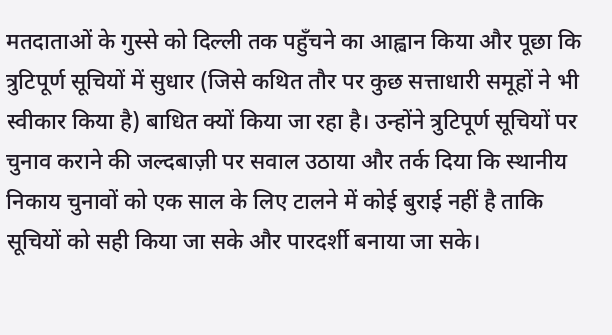मतदाताओं के गुस्से को दिल्ली तक पहुँचने का आह्वान किया और पूछा कि त्रुटिपूर्ण सूचियों में सुधार (जिसे कथित तौर पर कुछ सत्ताधारी समूहों ने भी स्वीकार किया है) बाधित क्यों किया जा रहा है। उन्होंने त्रुटिपूर्ण सूचियों पर चुनाव कराने की जल्दबाज़ी पर सवाल उठाया और तर्क दिया कि स्थानीय निकाय चुनावों को एक साल के लिए टालने में कोई बुराई नहीं है ताकि सूचियों को सही किया जा सके और पारदर्शी बनाया जा सके।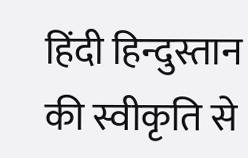हिंदी हिन्दुस्तान की स्वीकृति से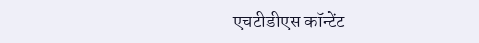एचटीडीएस कॉन्टेंट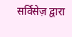सर्विसेज़ द्वारा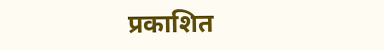प्रकाशित